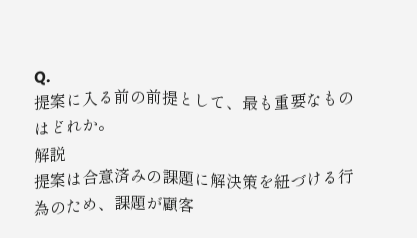Q.
提案に入る前の前提として、最も重要なものはどれか。
解説
提案は合意済みの課題に解決策を紐づける行為のため、課題が顧客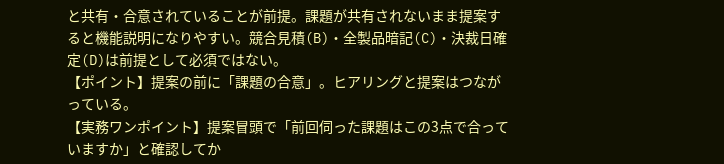と共有・合意されていることが前提。課題が共有されないまま提案すると機能説明になりやすい。競合見積(B)・全製品暗記(C)・決裁日確定(D)は前提として必須ではない。
【ポイント】提案の前に「課題の合意」。ヒアリングと提案はつながっている。
【実務ワンポイント】提案冒頭で「前回伺った課題はこの3点で合っていますか」と確認してか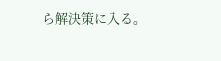ら解決策に入る。